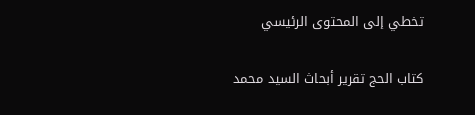تخطي إلى المحتوى الرئيسي

كتاب الحج تقرير أبحاث السيد محمد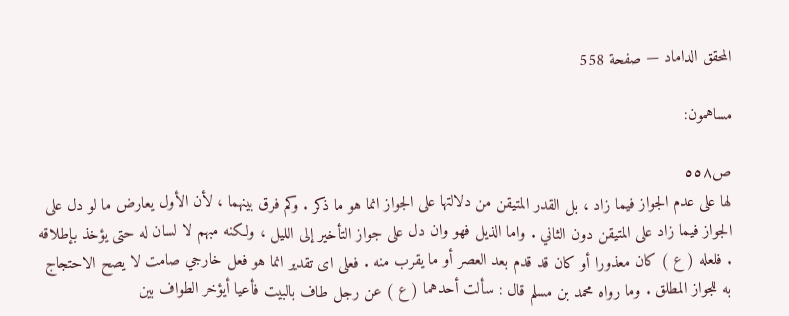المحقق الداماد — صفحة 558

مساهمون:

ص٥٥٨
لها على عدم الجواز فيما زاد ، بل القدر المتيقن من دلالتها على الجواز انما هو ما ذكر . وكم فرق بينهما ، لأن الأول يعارض ما لو دل على الجواز فيما زاد على المتيقن دون الثاني . واما الذيل فهو وان دل على جواز التأخير إلى الليل ، ولكنه مبهم لا لسان له حتى يؤخذ بإطلاقه . فلعله ( ع ) كان معذورا أو كان قد قدم بعد العصر أو ما يقرب منه . فعلى اى تقدير انما هو فعل خارجي صامت لا يصح الاحتجاج به للجواز المطلق . وما رواه محمد بن مسلم قال : سألت أحدهما ( ع ) عن رجل طاف بالبيت فأعيا أيؤخر الطواف بين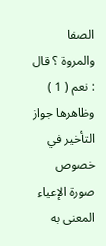الصفا والمروة ؟ قال : نعم ( 1 ) وظاهرها جواز التأخير في خصوص صورة الإعياء المعنى به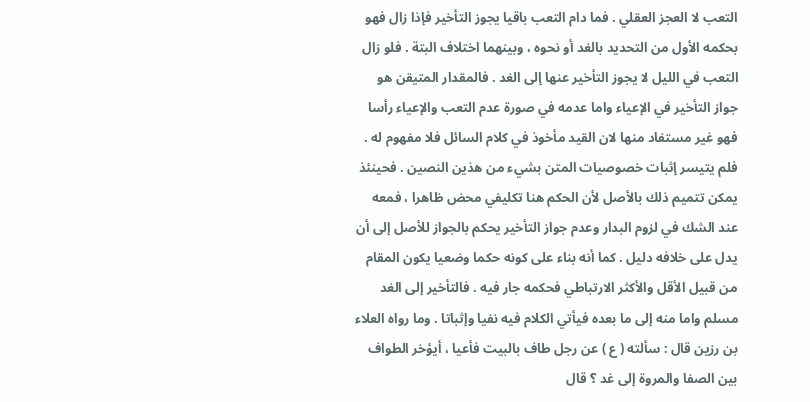التعب لا العجز العقلي . فما دام التعب باقيا يجوز التأخير فإذا زال فهو بحكمه الأول من التحديد بالغد أو نحوه ، وبينهما اختلاف البتة . فلو زال التعب في الليل لا يجوز التأخير عنها إلى الغد . فالمقدار المتيقن هو جواز التأخير في الإعياء واما عدمه في صورة عدم التعب والإعياء رأسا فهو غير مستفاد منها لان القيد مأخوذ في كلام السائل فلا مفهوم له . فلم يتيسر إثبات خصوصيات المتن بشيء من هذين النصين . فحينئذ يمكن تتميم ذلك بالأصل لأن الحكم هنا تكليفي محض ظاهرا ، فمعه عند الشك في لزوم البدار وعدم جواز التأخير يحكم بالجواز للأصل إلى أن يدل على خلافه دليل . كما أنه بناء على كونه حكما وضعيا يكون المقام من قبيل الأقل والأكثر الارتباطي فحكمه جار فيه . فالتأخير إلى الغد مسلم واما منه إلى ما بعده فيأتي الكلام فيه نفيا وإثباتا . وما رواه العلاء بن رزين قال : سألته ( ع ) عن رجل طاف بالبيت فأعيا ، أيؤخر الطواف بين الصفا والمروة إلى غد ؟ قال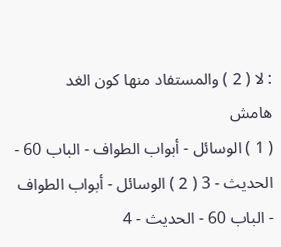: لا ( 2 ) والمستفاد منها كون الغد
هامش
( 1 ) الوسائل - أبواب الطواف - الباب 60 - الحديث - 3 ( 2 ) الوسائل - أبواب الطواف - الباب 60 - الحديث - 4